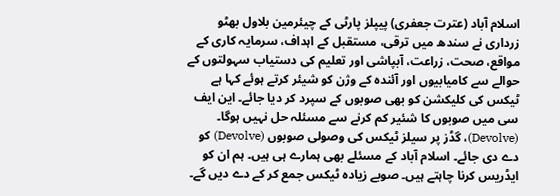اسلام آباد (عترت جعفری) پیپلز پارٹی کے چیئرمین بلاول بھٹو زرداری نے سندھ میں ترقی، مستقبل کے اہداف، سرمایہ کاری کے مواقع، صحت، زراعت، آبپاشی اور تعلیم کی دستیاب سہولتوں کے حوالے سے کامیابیوں اور آئندہ کے وژن کو شیئر کرتے ہوئے کہا ہے ٹیکس کی کلیکشن کو بھی صوبوں کے سپرد کر دیا جائے۔ این ایف سی میں صوبوں کا شئیر کم کرنے سے مسئلہ حل نہیں ہوگا۔ (Devolve)، گڈز پر سیلز ٹیکس کی وصولی صوبوں (Devolve) کو دے دی جائے۔ اسلام آباد کے مسئلے بھی ہمارے ہی ہیں۔ ہم ان کو ایڈریس کرنا چاہتے ہیں۔ صوبے زیادہ ٹیکس جمع کر کے دے دیں گے۔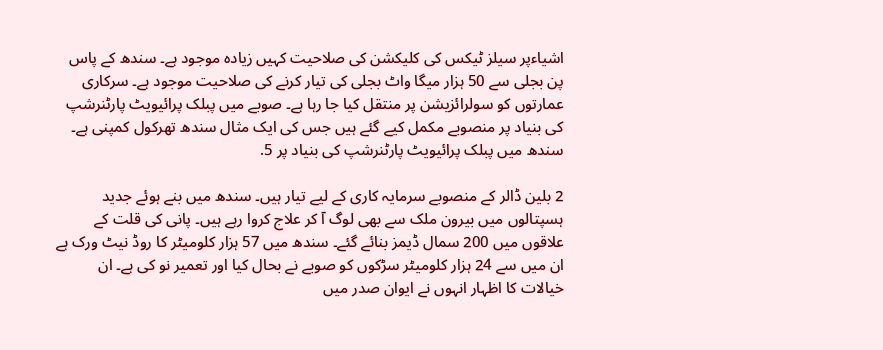اشیاءپر سیلز ٹیکس کی کلیکشن کی صلاحیت کہیں زیادہ موجود ہے۔ سندھ کے پاس پن بجلی سے 50 ہزار میگا واٹ بجلی کی تیار کرنے کی صلاحیت موجود ہے۔ سرکاری عمارتوں کو سولرائزیشن پر منتقل کیا جا رہا ہے۔ صوبے میں پبلک پرائیویٹ پارٹنرشپ کی بنیاد پر منصوبے مکمل کیے گئے ہیں جس کی ایک مثال سندھ تھرکول کمپنی ہے۔ سندھ میں پبلک پرائیویٹ پارٹنرشپ کی بنیاد پر 5.

2 بلین ڈالر کے منصوبے سرمایہ کاری کے لیے تیار ہیں۔ سندھ میں بنے ہوئے جدید ہسپتالوں میں بیرون ملک سے بھی لوگ آ کر علاج کروا رہے ہیں۔ پانی کی قلت کے علاقوں میں 200 سمال ڈیمز بنائے گئے۔ سندھ میں 57 ہزار کلومیٹر کا روڈ نیٹ ورک ہے ان میں سے 24 ہزار کلومیٹر سڑکوں کو صوبے نے بحال کیا اور تعمیر نو کی ہے۔ ان خیالات کا اظہار انہوں نے ایوان صدر میں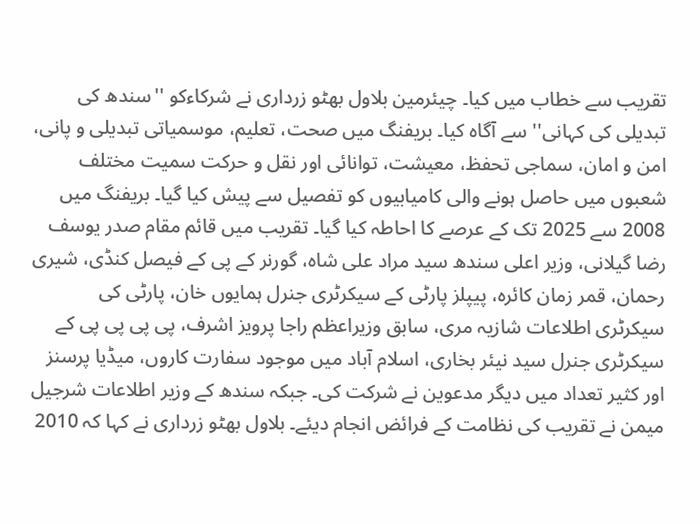تقریب سے خطاب میں کیا۔ چیئرمین بلاول بھٹو زرداری نے شرکاءکو ''سندھ کی تبدیلی کی کہانی'' سے آگاہ کیا۔ بریفنگ میں صحت، تعلیم، موسمیاتی تبدیلی و پانی، امن و امان، سماجی تحفظ، معیشت، توانائی اور نقل و حرکت سمیت مختلف شعبوں میں حاصل ہونے والی کامیابیوں کو تفصیل سے پیش کیا گیا۔ بریفنگ میں 2008 سے 2025 تک کے عرصے کا احاطہ کیا گیا۔ تقریب میں قائم مقام صدر یوسف رضا گیلانی، وزیر اعلی سندھ سید مراد علی شاہ، گورنر کے پی کے فیصل کنڈی، شیری رحمان، قمر زمان کائرہ، پیپلز پارٹی کے سیکرٹری جنرل ہمایوں خان، پارٹی کی سیکرٹری اطلاعات شازیہ مری، سابق وزیراعظم راجا پرویز اشرف، پی پی پی پی کے سیکرٹری جنرل سید نیئر بخاری، اسلام آباد میں موجود سفارت کاروں، میڈیا پرسنز اور کثیر تعداد میں دیگر مدعوین نے شرکت کی۔ جبکہ سندھ کے وزیر اطلاعات شرجیل میمن نے تقریب کی نظامت کے فرائض انجام دیئے۔ بلاول بھٹو زرداری نے کہا کہ 2010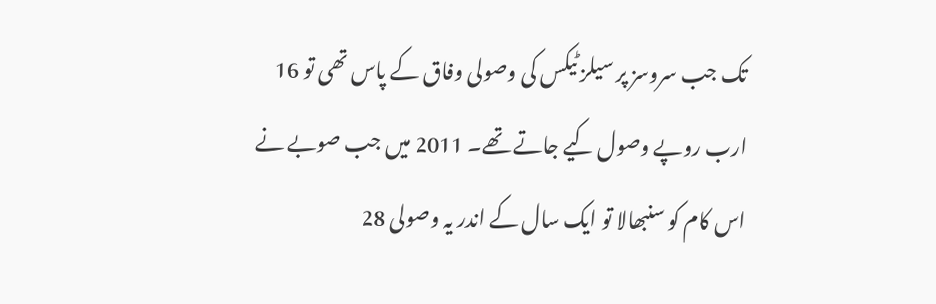تک جب سروسز پر سیلز ٹیکس کی وصولی وفاق کے پاس تھی تو 16 ارب روپے وصول کیے جاتے تھے۔ 2011 میں جب صوبے نے اس کام کو سنبھالا تو ایک سال کے اندر یہ وصولی 28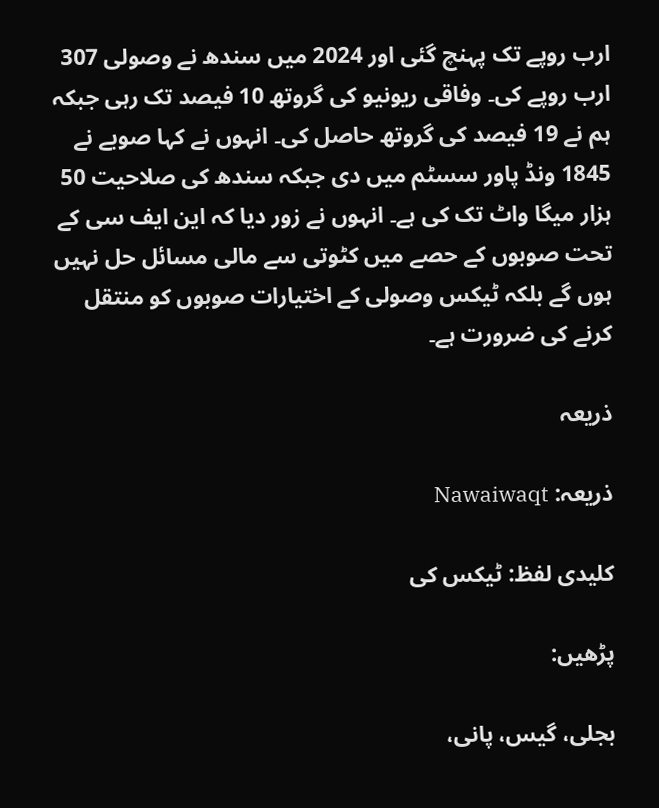ارب روپے تک پہنچ گئی اور 2024 میں سندھ نے وصولی 307 ارب روپے کی۔ وفاقی ریونیو کی گروتھ 10 فیصد تک رہی جبکہ ہم نے 19 فیصد کی گروتھ حاصل کی۔ انہوں نے کہا صوبے نے 1845 ونڈ پاور سسٹم میں دی جبکہ سندھ کی صلاحیت 50 ہزار میگا واٹ تک کی ہے۔ انہوں نے زور دیا کہ این ایف سی کے تحت صوبوں کے حصے میں کٹوتی سے مالی مسائل حل نہیں ہوں گے بلکہ ٹیکس وصولی کے اختیارات صوبوں کو منتقل کرنے کی ضرورت ہے۔

ذریعہ

ذریعہ: Nawaiwaqt

کلیدی لفظ: ٹیکس کی

پڑھیں:

بجلی، گیس، پانی،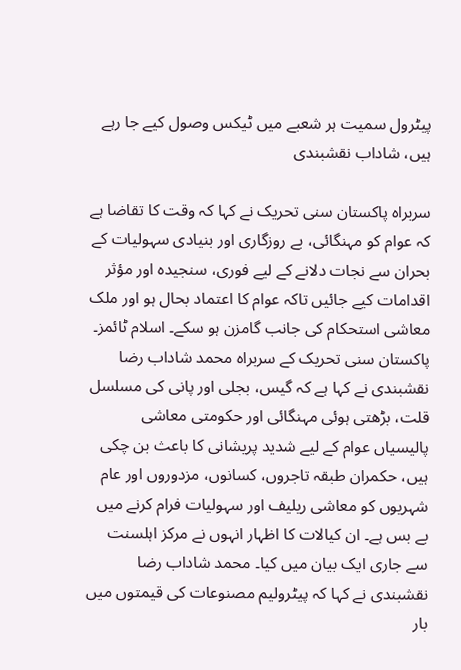پیٹرول سمیت ہر شعبے میں ٹیکس وصول کیے جا رہے ہیں، شاداب نقشبندی

سربراہ پاکستان سنی تحریک نے کہا کہ وقت کا تقاضا ہے کہ عوام کو مہنگائی، بے روزگاری اور بنیادی سہولیات کے بحران سے نجات دلانے کے لیے فوری، سنجیدہ اور مؤثر اقدامات کیے جائیں تاکہ عوام کا اعتماد بحال ہو اور ملک معاشی استحکام کی جانب گامزن ہو سکے۔ اسلام ٹائمز۔ پاکستان سنی تحریک کے سربراہ محمد شاداب رضا نقشبندی نے کہا ہے کہ گیس، بجلی اور پانی کی مسلسل قلت، بڑھتی ہوئی مہنگائی اور حکومتی معاشی پالیسیاں عوام کے لیے شدید پریشانی کا باعث بن چکی ہیں، حکمران طبقہ تاجروں، کسانوں، مزدوروں اور عام شہریوں کو معاشی ریلیف اور سہولیات فرام کرنے میں بے بس ہے۔ ان کیالات کا اظہار انہوں نے مرکز اہلسنت سے جاری ایک بیان میں کیا۔ محمد شاداب رضا نقشبندی نے کہا کہ پیٹرولیم مصنوعات کی قیمتوں میں بار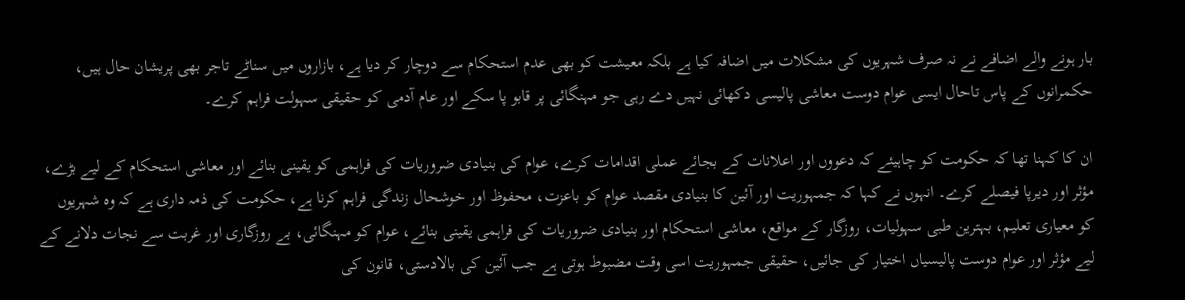بار ہونے والے اضافے نے نہ صرف شہریوں کی مشکلات میں اضافہ کیا ہے بلکہ معیشت کو بھی عدم استحکام سے دوچار کر دیا ہے، بازاروں میں سناٹے تاجر بھی پریشان حال ہیں، حکمرانوں کے پاس تاحال ایسی عوام دوست معاشی پالیسی دکھائی نہیں دے رہی جو مہنگائی پر قابو پا سکے اور عام آدمی کو حقیقی سہولت فراہم کرے۔

ان کا کہنا تھا کہ حکومت کو چاہیئے کہ دعووں اور اعلانات کے بجائے عملی اقدامات کرے، عوام کی بنیادی ضروریات کی فراہمی کو یقینی بنائے اور معاشی استحکام کے لیے بڑے، مؤثر اور دیرپا فیصلے کرے۔ انہوں نے کہا کہ جمہوریت اور آئین کا بنیادی مقصد عوام کو باعزت، محفوظ اور خوشحال زندگی فراہم کرنا ہے، حکومت کی ذمہ داری ہے کہ وہ شہریوں کو معیاری تعلیم، بہترین طبی سہولیات، روزگار کے مواقع، معاشی استحکام اور بنیادی ضروریات کی فراہمی یقینی بنائے، عوام کو مہنگائی، بے روزگاری اور غربت سے نجات دلانے کے لیے مؤثر اور عوام دوست پالیسیاں اختیار کی جائیں، حقیقی جمہوریت اسی وقت مضبوط ہوتی ہے جب آئین کی بالادستی، قانون کی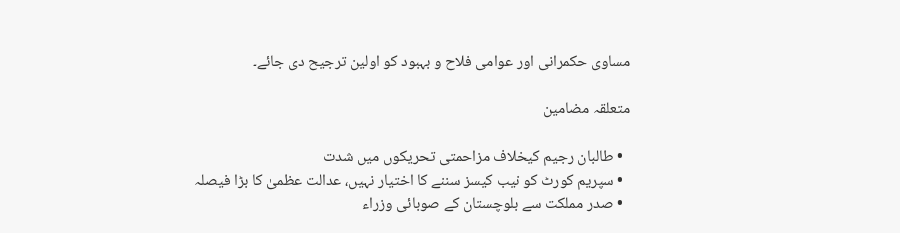مساوی حکمرانی اور عوامی فلاح و بہبود کو اولین ترجیح دی جائے۔

متعلقہ مضامین

  • طالبان رجیم کیخلاف مزاحمتی تحریکوں میں شدت
  • سپریم کورٹ کو نیب کیسز سننے کا اختیار نہیں، عدالت عظمیٰ کا بڑا فیصلہ
  • صدر مملکت سے بلوچستان کے صوبائی وزراء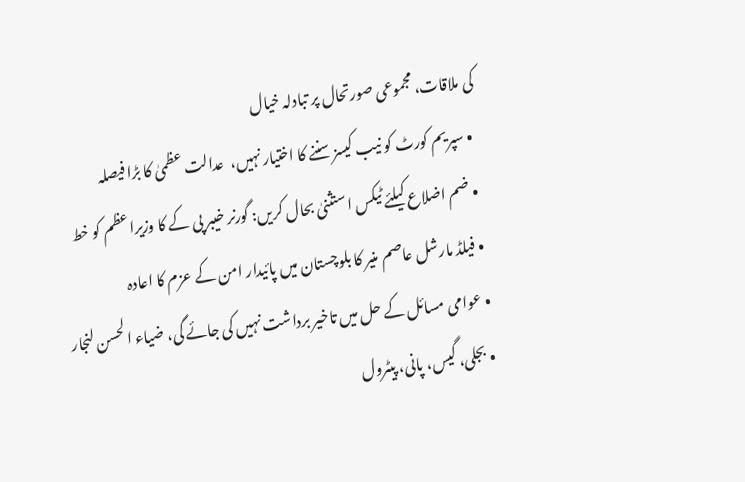کی ملاقات، مجموعی صورتحال پر تبادلہ خیال
  • سپریم کورٹ کو نیب کیسز سننے کا اختیار نہیں،  عدالت عظمیٰ کا بڑا فیصلہ
  • ضم اضلاع کیلئے ٹیکس استثنیٰ بحال کریں: گورنر خیبر پی کے کا وزیراعظم کو خط
  • فیلڈ مارشل عاصم منیر کا بلوچستان میں پائیدار امن کے عزم کا اعادہ
  • عوامی مسائل کے حل میں تاخیر برداشت نہیں کی جائے گی، ضیاء الحسن لنجار
  • بجلی، گیس، پانی، پیٹرول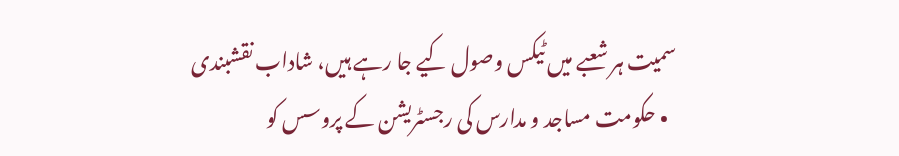سمیت ہر شعبے میں ٹیکس وصول کیے جا رہے ہیں، شاداب نقشبندی
  • حکومت مساجد و مدارس کی رجسٹریشن کے پروسس کو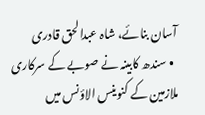آسان بنائے، شاہ عبدالحق قادری
  • سندھ کابینہ نے صوبے کے سرکاری ملازمین کے کنوینس الاؤنس میں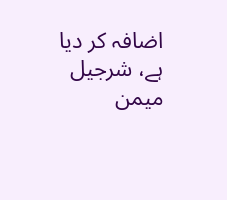اضافہ کر دیا ہے، شرجیل میمن